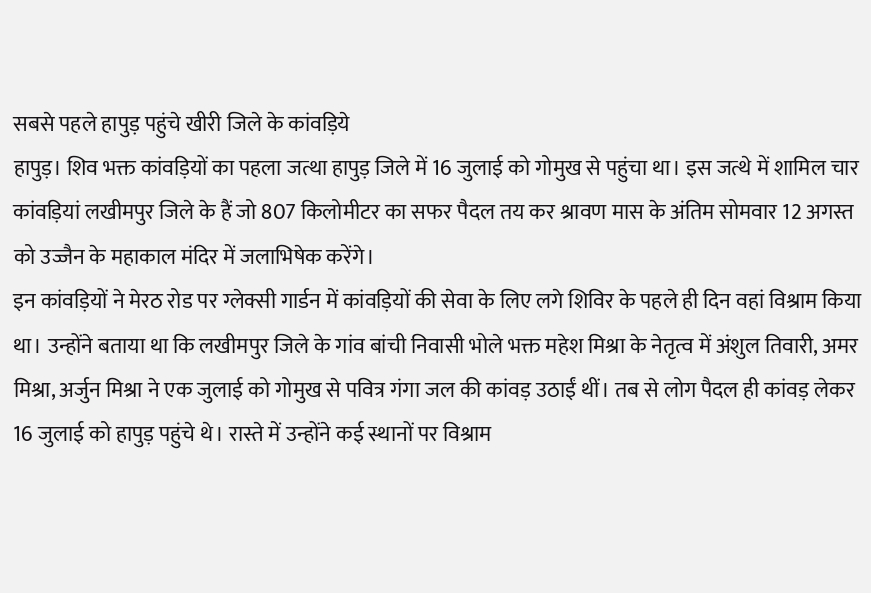सबसे पहले हापुड़ पहुंचे खीरी जिले के कांवड़िये
हापुड़। शिव भक्त कांवड़ियों का पहला जत्था हापुड़ जिले में 16 जुलाई को गोमुख से पहुंचा था। इस जत्थे में शामिल चार कांवड़ियां लखीमपुर जिले के हैं जो 807 किलोमीटर का सफर पैदल तय कर श्रावण मास के अंतिम सोमवार 12 अगस्त को उज्जैन के महाकाल मंदिर में जलाभिषेक करेंगे।
इन कांवड़ियों ने मेरठ रोड पर ग्लेक्सी गार्डन में कांवड़ियों की सेवा के लिए लगे शिविर के पहले ही दिन वहां विश्राम किया था। उन्होंने बताया था कि लखीमपुर जिले के गांव बांची निवासी भोले भक्त महेश मिश्रा के नेतृत्व में अंशुल तिवारी, अमर मिश्रा, अर्जुन मिश्रा ने एक जुलाई को गोमुख से पवित्र गंगा जल की कांवड़ उठाईं थीं। तब से लोग पैदल ही कांवड़ लेकर 16 जुलाई को हापुड़ पहुंचे थे। रास्ते में उन्होंने कई स्थानों पर विश्राम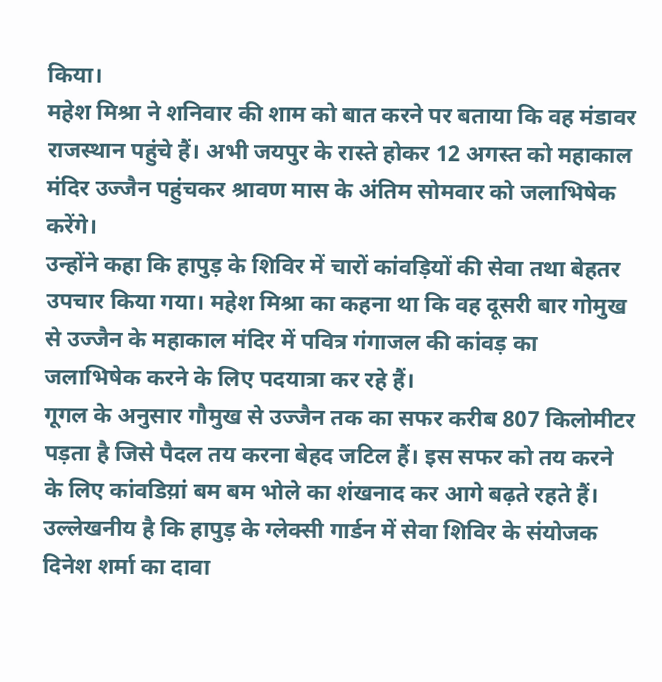किया।
महेश मिश्रा ने शनिवार की शाम को बात करने पर बताया कि वह मंडावर राजस्थान पहुंचे हैं। अभी जयपुर के रास्ते होकर 12 अगस्त को महाकाल मंदिर उज्जैन पहुंचकर श्रावण मास के अंतिम सोमवार को जलाभिषेक करेंगे।
उन्होंने कहा कि हापुड़ के शिविर में चारों कांवड़ियों की सेवा तथा बेहतर उपचार किया गया। महेश मिश्रा का कहना था कि वह दूसरी बार गोमुख से उज्जैन के महाकाल मंदिर में पवित्र गंगाजल की कांवड़ का जलाभिषेक करने के लिए पदयात्रा कर रहे हैं।
गूगल के अनुसार गौमुख से उज्जैन तक का सफर करीब 807 किलोमीटर पड़ता है जिसे पैदल तय करना बेहद जटिल हैं। इस सफर को तय करने के लिए कांवडिय़ां बम बम भोले का शंखनाद कर आगे बढ़ते रहते हैं।
उल्लेखनीय है कि हापुड़ के ग्लेक्सी गार्डन में सेवा शिविर के संयोजक दिनेश शर्मा का दावा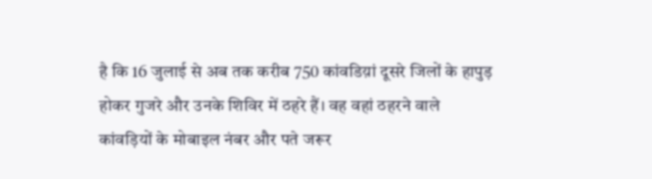है कि 16 जुलाई से अब तक करीब 750 कांवडिय़ां दूसरे जिलों के हापुड़ होकर गुजरे और उनके शिविर में ठहरे हैं। वह वहां ठहरने वाले कांवड़ियों के मोबाइल नंबर और पते जरूर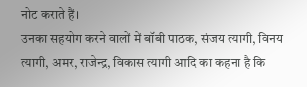नोट कराते हैं।
उनका सहयोग करने वालों में बॉबी पाठक, संजय त्यागी, विनय त्यागी, अमर, राजेन्द्र, विकास त्यागी आदि का कहना है कि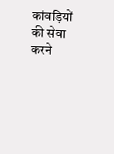कांवड़ियों की सेवा करने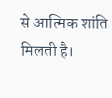से आत्मिक शांति मिलती है।